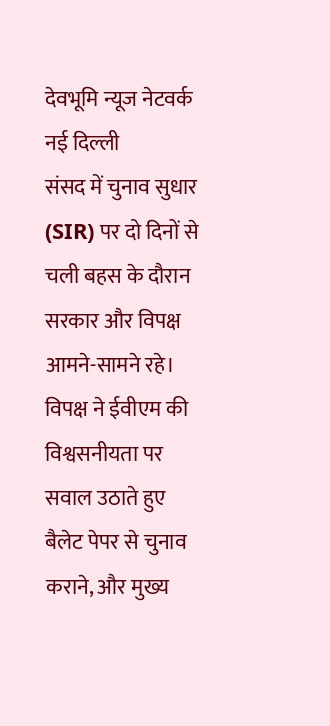देवभूमि न्यूज नेटवर्क
नई दिल्ली
संसद में चुनाव सुधार (SIR) पर दो दिनों से चली बहस के दौरान सरकार और विपक्ष आमने-सामने रहे। विपक्ष ने ईवीएम की विश्वसनीयता पर सवाल उठाते हुए बैलेट पेपर से चुनाव कराने, और मुख्य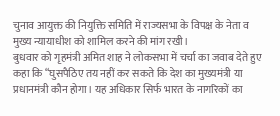चुनाव आयुक्त की नियुक्ति समिति में राज्यसभा के विपक्ष के नेता व मुख्य न्यायाधीश को शामिल करने की मांग रखी।
बुधवार को गृहमंत्री अमित शाह ने लोकसभा में चर्चा का जवाब देते हुए कहा कि “घुसपैठिए तय नहीं कर सकते कि देश का मुख्यमंत्री या प्रधानमंत्री कौन होगा। यह अधिकार सिर्फ भारत के नागरिकों का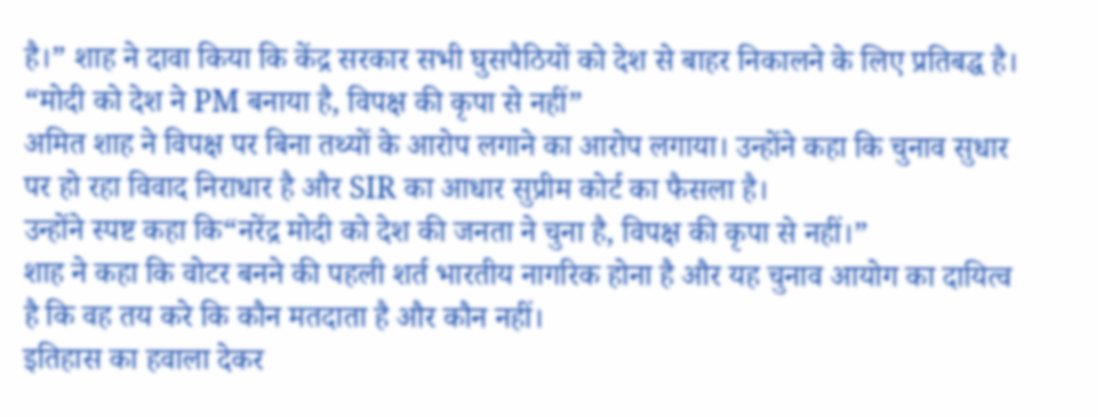है।” शाह ने दावा किया कि केंद्र सरकार सभी घुसपैठियों को देश से बाहर निकालने के लिए प्रतिबद्ध है।
“मोदी को देश ने PM बनाया है, विपक्ष की कृपा से नहीं”
अमित शाह ने विपक्ष पर बिना तथ्यों के आरोप लगाने का आरोप लगाया। उन्होंने कहा कि चुनाव सुधार पर हो रहा विवाद निराधार है और SIR का आधार सुप्रीम कोर्ट का फैसला है।
उन्होंने स्पष्ट कहा कि“नरेंद्र मोदी को देश की जनता ने चुना है, विपक्ष की कृपा से नहीं।”
शाह ने कहा कि वोटर बनने की पहली शर्त भारतीय नागरिक होना है और यह चुनाव आयोग का दायित्व है कि वह तय करे कि कौन मतदाता है और कौन नहीं।
इतिहास का हवाला देकर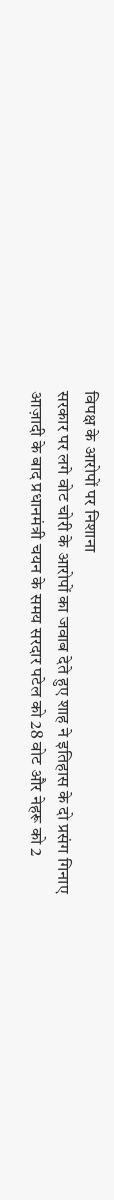विपक्ष के आरोपों पर निशाना
सरकार पर लगे वोट चोरी के आरोपों का जवाब देते हुए शाह ने इतिहास के दो प्रसंग गिनाए
आज़ादी के बाद प्रधानमंत्री चयन के समय सरदार पटेल को 28 वोट और नेहरू को 2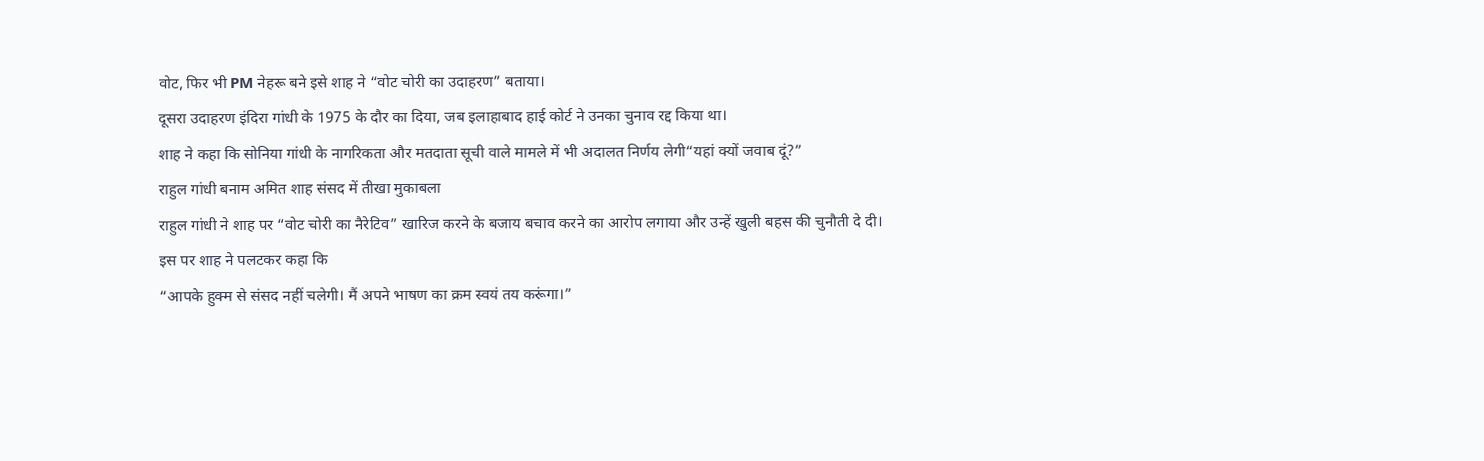वोट, फिर भी PM नेहरू बने इसे शाह ने “वोट चोरी का उदाहरण” बताया।
दूसरा उदाहरण इंदिरा गांधी के 1975 के दौर का दिया, जब इलाहाबाद हाई कोर्ट ने उनका चुनाव रद्द किया था।
शाह ने कहा कि सोनिया गांधी के नागरिकता और मतदाता सूची वाले मामले में भी अदालत निर्णय लेगी“यहां क्यों जवाब दूं?”
राहुल गांधी बनाम अमित शाह संसद में तीखा मुकाबला
राहुल गांधी ने शाह पर “वोट चोरी का नैरेटिव” खारिज करने के बजाय बचाव करने का आरोप लगाया और उन्हें खुली बहस की चुनौती दे दी।
इस पर शाह ने पलटकर कहा कि
“आपके हुक्म से संसद नहीं चलेगी। मैं अपने भाषण का क्रम स्वयं तय करूंगा।”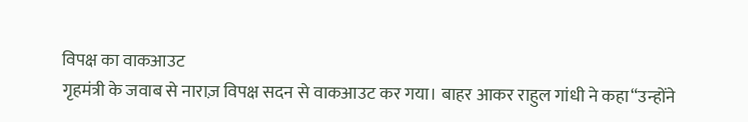विपक्ष का वाकआउट
गृहमंत्री के जवाब से नाराज़ विपक्ष सदन से वाकआउट कर गया। बाहर आकर राहुल गांधी ने कहा“उन्होंने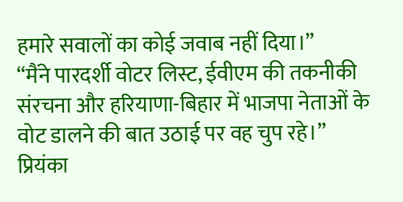हमारे सवालों का कोई जवाब नहीं दिया।”
“मैंने पारदर्शी वोटर लिस्ट, ईवीएम की तकनीकी संरचना और हरियाणा-बिहार में भाजपा नेताओं के वोट डालने की बात उठाई पर वह चुप रहे।”
प्रियंका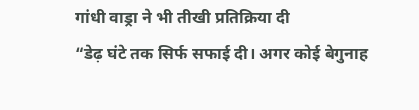गांधी वाड्रा ने भी तीखी प्रतिक्रिया दी
“डेढ़ घंटे तक सिर्फ सफाई दी। अगर कोई बेगुनाह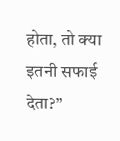होता, तो क्या इतनी सफाई देता?”